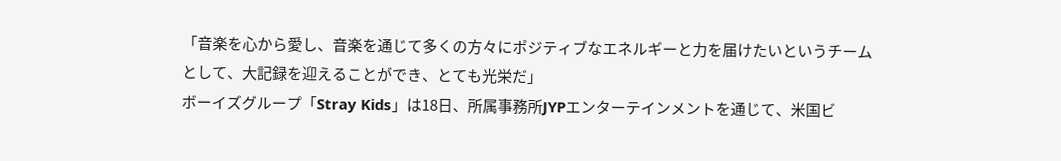「音楽を心から愛し、音楽を通じて多くの方々にポジティブなエネルギーと力を届けたいというチームとして、大記録を迎えることができ、とても光栄だ」
ボーイズグループ「Stray Kids」は18日、所属事務所JYPエンターテインメントを通じて、米国ビ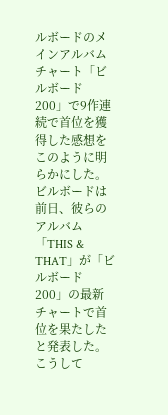ルボードのメインアルバムチャート「ビルボード 200」で9作連続で首位を獲得した感想をこのように明らかにした。
ビルボードは前日、彼らのアルバム「THIS & THAT」が「ビルボード 200」の最新チャートで首位を果たしたと発表した。こうして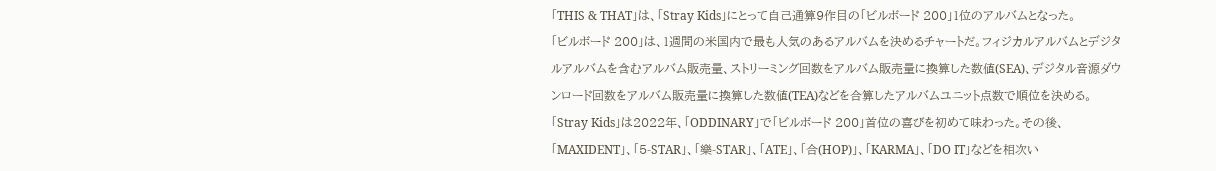「THIS & THAT」は、「Stray Kids」にとって自己通算9作目の「ビルボード 200」1位のアルバムとなった。
「ビルボード 200」は、1週間の米国内で最も人気のあるアルバムを決めるチャートだ。フィジカルアルバムとデジタルアルバムを含むアルバム販売量、ストリーミング回数をアルバム販売量に換算した数値(SEA)、デジタル音源ダウンロード回数をアルバム販売量に換算した数値(TEA)などを合算したアルバムユニット点数で順位を決める。
「Stray Kids」は2022年、「ODDINARY」で「ビルボード 200」首位の喜びを初めて味わった。その後、「MAXIDENT」、「5-STAR」、「樂-STAR」、「ATE」、「合(HOP)」、「KARMA」、「DO IT」などを相次い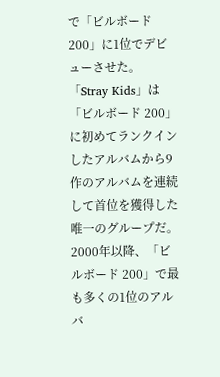で「ビルボード 200」に1位でデビューさせた。
「Stray Kids」は「ビルボード 200」に初めてランクインしたアルバムから9作のアルバムを連続して首位を獲得した唯一のグループだ。2000年以降、「ビルボード 200」で最も多くの1位のアルバ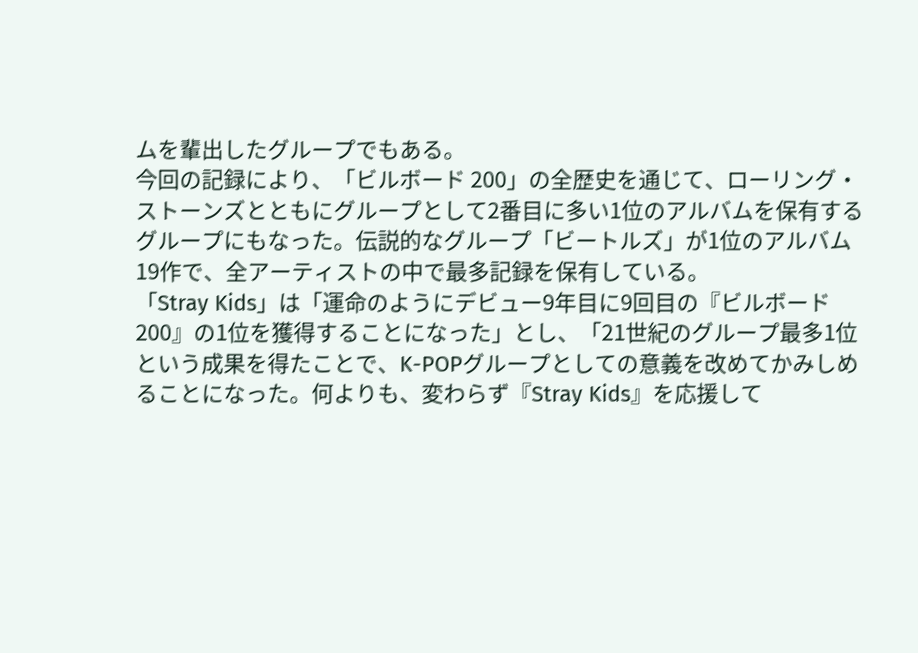ムを輩出したグループでもある。
今回の記録により、「ビルボード 200」の全歴史を通じて、ローリング・ストーンズとともにグループとして2番目に多い1位のアルバムを保有するグループにもなった。伝説的なグループ「ビートルズ」が1位のアルバム19作で、全アーティストの中で最多記録を保有している。
「Stray Kids」は「運命のようにデビュー9年目に9回目の『ビルボード 200』の1位を獲得することになった」とし、「21世紀のグループ最多1位という成果を得たことで、K-POPグループとしての意義を改めてかみしめることになった。何よりも、変わらず『Stray Kids』を応援して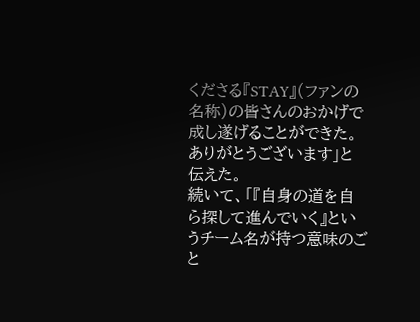くださる『STAY』(ファンの名称)の皆さんのおかげで成し遂げることができた。ありがとうございます」と伝えた。
続いて、「『自身の道を自ら探して進んでいく』というチーム名が持つ意味のごと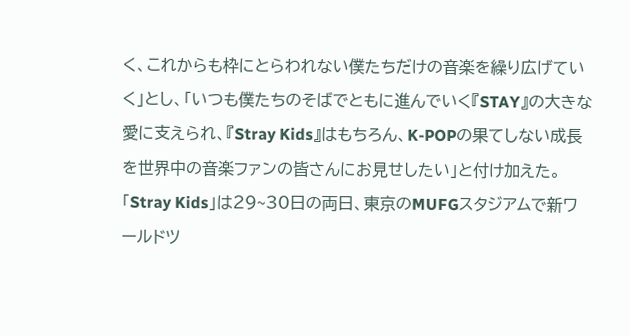く、これからも枠にとらわれない僕たちだけの音楽を繰り広げていく」とし、「いつも僕たちのそばでともに進んでいく『STAY』の大きな愛に支えられ、『Stray Kids』はもちろん、K-POPの果てしない成長を世界中の音楽ファンの皆さんにお見せしたい」と付け加えた。
「Stray Kids」は29~30日の両日、東京のMUFGスタジアムで新ワールドツ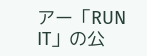アー「RUN IT」の公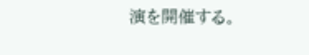演を開催する。